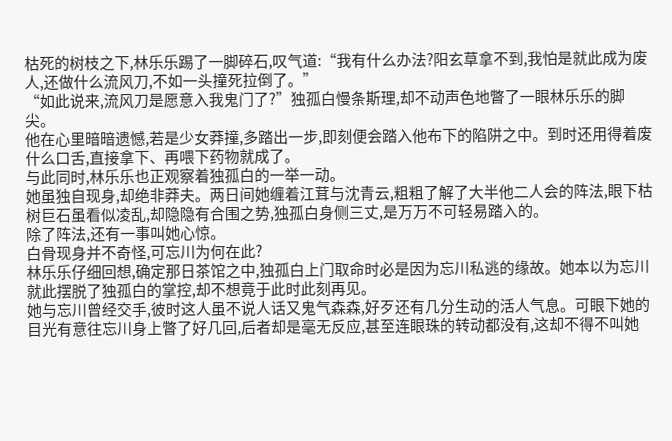枯死的树枝之下,林乐乐踢了一脚碎石,叹气道:“我有什么办法?阳玄草拿不到,我怕是就此成为废人,还做什么流风刀,不如一头撞死拉倒了。”
“如此说来,流风刀是愿意入我鬼门了?”独孤白慢条斯理,却不动声色地瞥了一眼林乐乐的脚尖。
他在心里暗暗遗憾,若是少女莽撞,多踏出一步,即刻便会踏入他布下的陷阱之中。到时还用得着废什么口舌,直接拿下、再喂下药物就成了。
与此同时,林乐乐也正观察着独孤白的一举一动。
她虽独自现身,却绝非莽夫。两日间她缠着江茸与沈青云,粗粗了解了大半他二人会的阵法,眼下枯树巨石虽看似凌乱,却隐隐有合围之势,独孤白身侧三丈,是万万不可轻易踏入的。
除了阵法,还有一事叫她心惊。
白骨现身并不奇怪,可忘川为何在此?
林乐乐仔细回想,确定那日茶馆之中,独孤白上门取命时必是因为忘川私逃的缘故。她本以为忘川就此摆脱了独孤白的掌控,却不想竟于此时此刻再见。
她与忘川曾经交手,彼时这人虽不说人话又鬼气森森,好歹还有几分生动的活人气息。可眼下她的目光有意往忘川身上瞥了好几回,后者却是毫无反应,甚至连眼珠的转动都没有,这却不得不叫她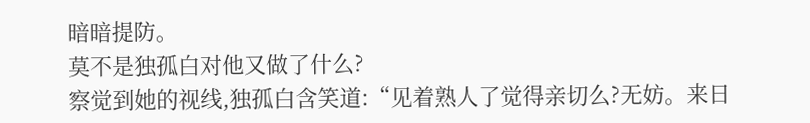暗暗提防。
莫不是独孤白对他又做了什么?
察觉到她的视线,独孤白含笑道:“见着熟人了觉得亲切么?无妨。来日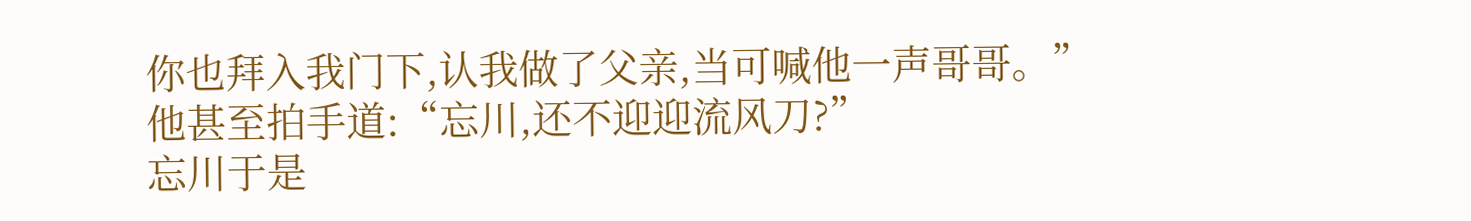你也拜入我门下,认我做了父亲,当可喊他一声哥哥。”
他甚至拍手道:“忘川,还不迎迎流风刀?”
忘川于是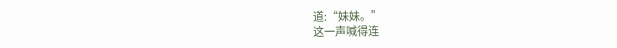道:“妹妹。”
这一声喊得连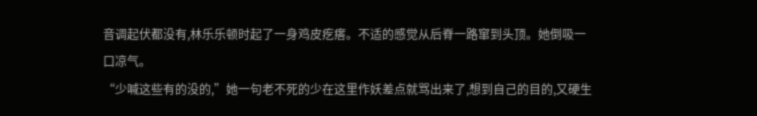音调起伏都没有,林乐乐顿时起了一身鸡皮疙瘩。不适的感觉从后脊一路窜到头顶。她倒吸一口凉气。
“少喊这些有的没的,”她一句老不死的少在这里作妖差点就骂出来了,想到自己的目的,又硬生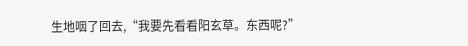生地咽了回去,“我要先看看阳玄草。东西呢?”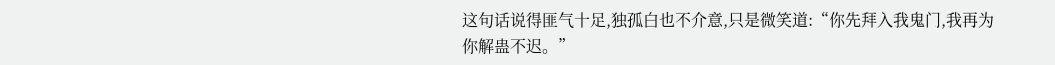这句话说得匪气十足,独孤白也不介意,只是微笑道:“你先拜入我鬼门,我再为你解蛊不迟。”